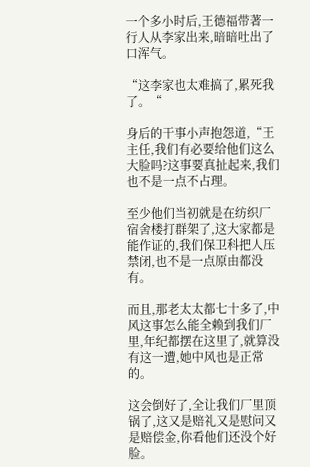一个多小时后,王德福带著一行人从李家出来,暗暗吐出了口浑气。

“这李家也太难搞了,累死我了。“

身后的干事小声抱怨道,“王主任,我们有必要给他们这么大脸吗?这事要真扯起来,我们也不是一点不占理。

至少他们当初就是在纺织厂宿舍楼打群架了,这大家都是能作证的,我们保卫科把人压禁闭,也不是一点原由都没有。

而且,那老太太都七十多了,中风这事怎么能全赖到我们厂里,年纪都摆在这里了,就算没有这一遭,她中风也是正常的。

这会倒好了,全让我们厂里顶锅了,这又是赔礼又是慰问又是赔偿金,你看他们还没个好脸。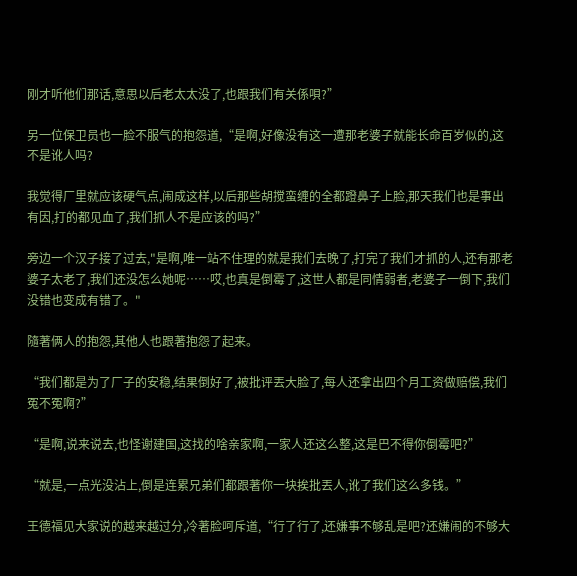刚才听他们那话,意思以后老太太没了,也跟我们有关係唄?”

另一位保卫员也一脸不服气的抱怨道,“是啊,好像没有这一遭那老婆子就能长命百岁似的,这不是讹人吗?

我觉得厂里就应该硬气点,闹成这样,以后那些胡搅蛮缠的全都蹬鼻子上脸,那天我们也是事出有因,打的都见血了,我们抓人不是应该的吗?”

旁边一个汉子接了过去,"是啊,唯一站不住理的就是我们去晚了,打完了我们才抓的人,还有那老婆子太老了,我们还没怎么她呢……哎,也真是倒霉了,这世人都是同情弱者,老婆子一倒下,我们没错也变成有错了。"

隨著俩人的抱怨,其他人也跟著抱怨了起来。

“我们都是为了厂子的安稳,结果倒好了,被批评丟大脸了,每人还拿出四个月工资做赔偿,我们冤不冤啊?”

“是啊,说来说去,也怪谢建国,这找的啥亲家啊,一家人还这么整,这是巴不得你倒霉吧?”

“就是,一点光没沾上,倒是连累兄弟们都跟著你一块挨批丟人,讹了我们这么多钱。”

王德福见大家说的越来越过分,冷著脸呵斥道,“行了行了,还嫌事不够乱是吧?还嫌闹的不够大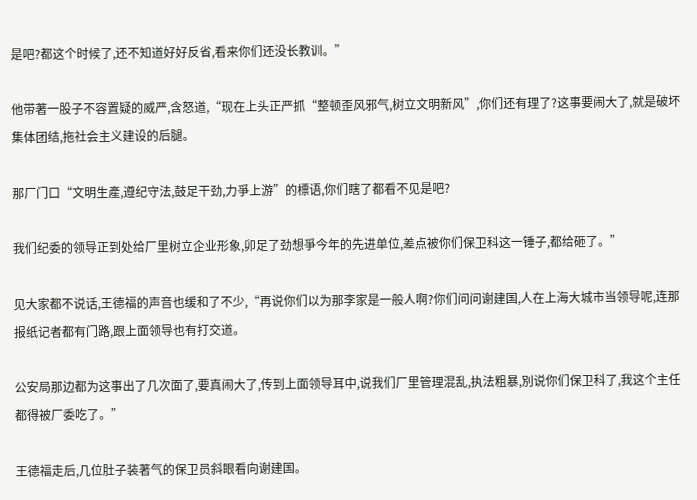是吧?都这个时候了,还不知道好好反省,看来你们还没长教训。”

他带著一股子不容置疑的威严,含怒道,“现在上头正严抓“整顿歪风邪气,树立文明新风”,你们还有理了?这事要闹大了,就是破坏集体团结,拖社会主义建设的后腿。

那厂门口“文明生產,遵纪守法,鼓足干劲,力爭上游”的標语,你们瞎了都看不见是吧?

我们纪委的领导正到处给厂里树立企业形象,卯足了劲想爭今年的先进单位,差点被你们保卫科这一锤子,都给砸了。”

见大家都不说话,王德福的声音也缓和了不少,“再说你们以为那李家是一般人啊?你们问问谢建国,人在上海大城市当领导呢,连那报纸记者都有门路,跟上面领导也有打交道。

公安局那边都为这事出了几次面了,要真闹大了,传到上面领导耳中,说我们厂里管理混乱,执法粗暴,別说你们保卫科了,我这个主任都得被厂委吃了。”

王德福走后,几位肚子装著气的保卫员斜眼看向谢建国。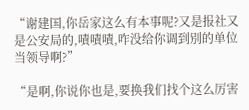“谢建国,你岳家这么有本事呢?又是报社又是公安局的,嘖嘖嘖,咋没给你调到別的单位当领导啊?”

“是啊,你说你也是,要换我们找个这么厉害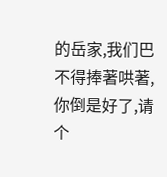的岳家,我们巴不得捧著哄著,你倒是好了,请个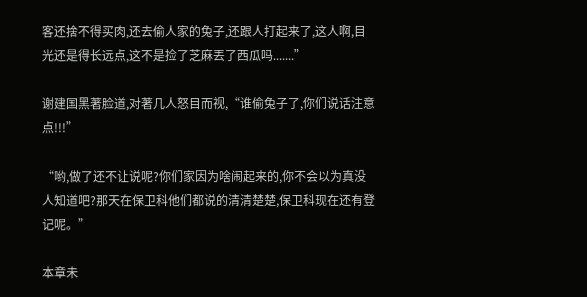客还捨不得买肉,还去偷人家的兔子,还跟人打起来了,这人啊,目光还是得长远点,这不是捡了芝麻丟了西瓜吗.......”

谢建国黑著脸道,对著几人怒目而视,“谁偷兔子了,你们说话注意点!!!”

“哟,做了还不让说呢?你们家因为啥闹起来的,你不会以为真没人知道吧?那天在保卫科他们都说的清清楚楚,保卫科现在还有登记呢。”

本章未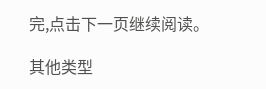完,点击下一页继续阅读。

其他类型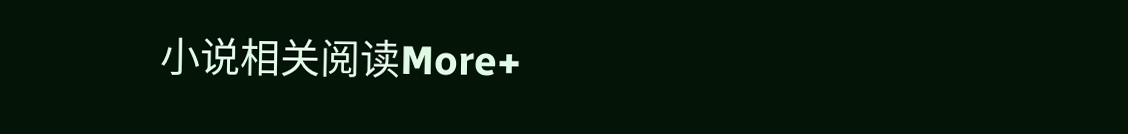小说相关阅读More+